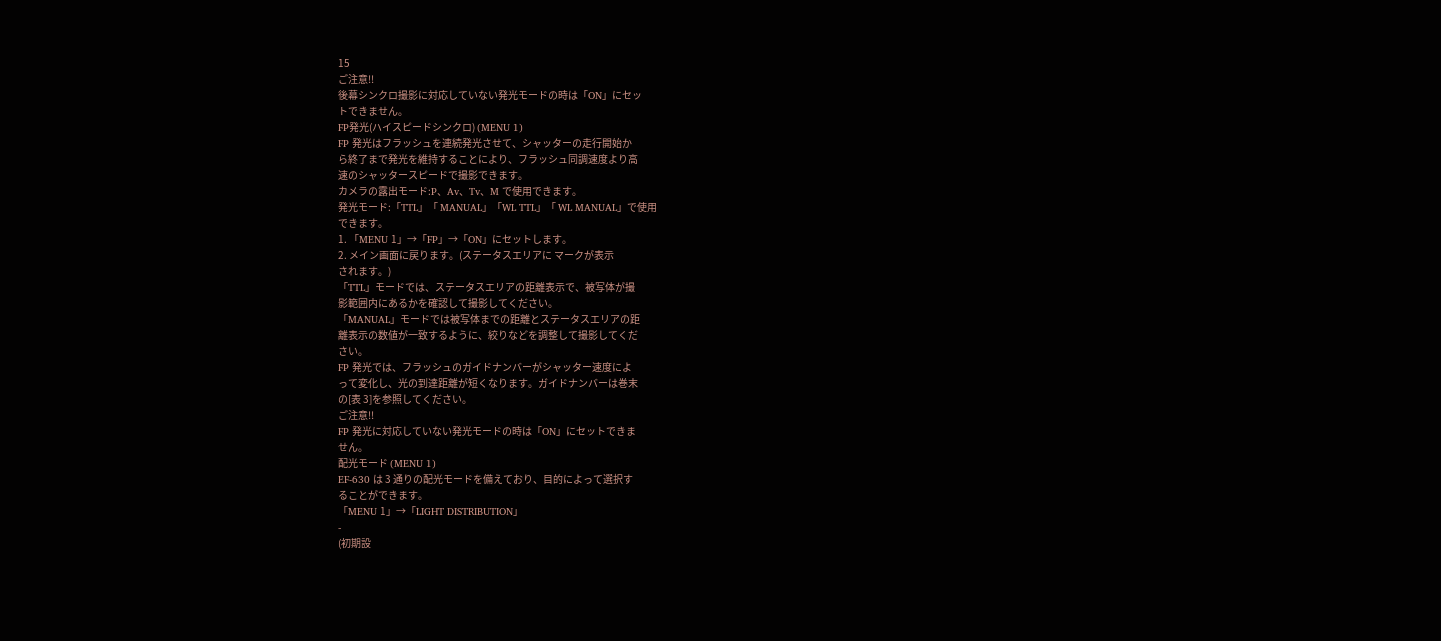15
ご注意!!
後幕シンクロ撮影に対応していない発光モードの時は「ON」にセッ
トできません。
FP発光(ハイスピードシンクロ) (MENU 1)
FP 発光はフラッシュを連続発光させて、シャッターの走行開始か
ら終了まで発光を維持することにより、フラッシュ同調速度より高
速のシャッタースピードで撮影できます。
カメラの露出モード:P、Av、Tv、M で使用できます。
発光モード:「TTL」「 MANUAL」「WL TTL」「 WL MANUAL」で使用
できます。
1. 「MENU 1」→「FP」→「ON」にセットします。
2. メイン画面に戻ります。(ステータスエリアに マークが表示
されます。)
「TTL」モードでは、ステータスエリアの距離表示で、被写体が撮
影範囲内にあるかを確認して撮影してください。
「MANUAL」モードでは被写体までの距離とステータスエリアの距
離表示の数値が一致するように、絞りなどを調整して撮影してくだ
さい。
FP 発光では、フラッシュのガイドナンバーがシャッター速度によ
って変化し、光の到達距離が短くなります。ガイドナンバーは巻末
の[表 3]を参照してください。
ご注意!!
FP 発光に対応していない発光モードの時は「ON」にセットできま
せん。
配光モード (MENU 1)
EF-630 は 3 通りの配光モードを備えており、目的によって選択す
ることができます。
「MENU 1」→「LIGHT DISTRIBUTION」
-
(初期設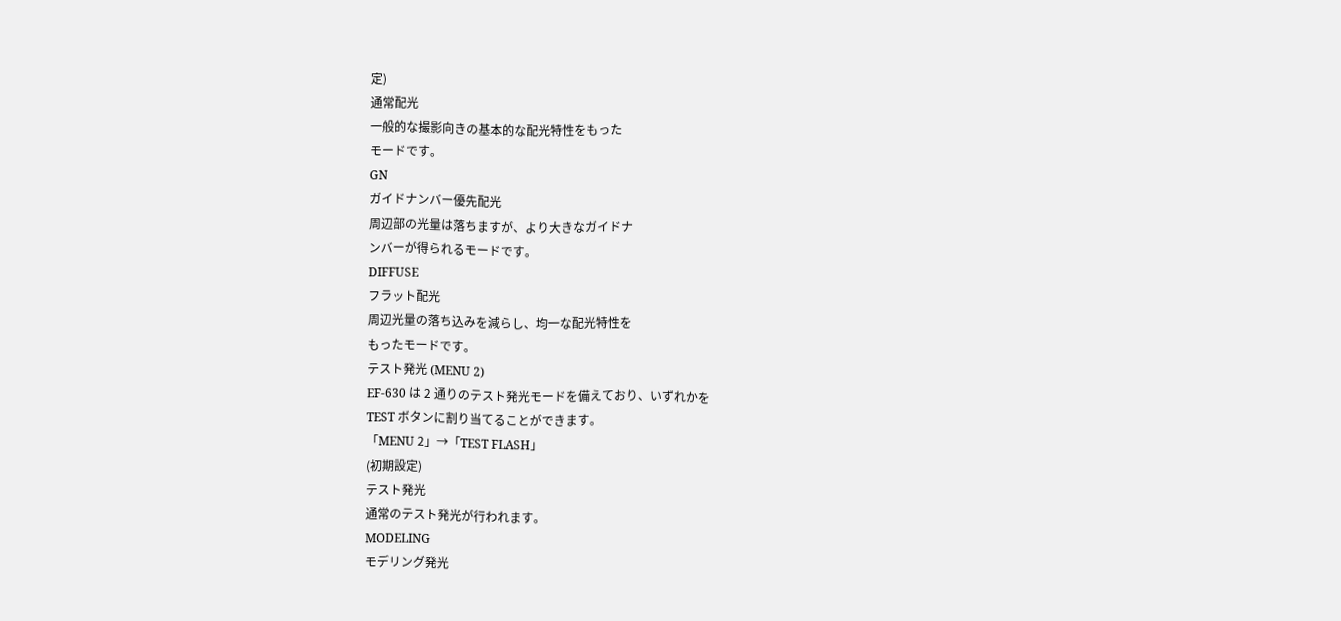定)
通常配光
一般的な撮影向きの基本的な配光特性をもった
モードです。
GN
ガイドナンバー優先配光
周辺部の光量は落ちますが、より大きなガイドナ
ンバーが得られるモードです。
DIFFUSE
フラット配光
周辺光量の落ち込みを減らし、均一な配光特性を
もったモードです。
テスト発光 (MENU 2)
EF-630 は 2 通りのテスト発光モードを備えており、いずれかを
TEST ボタンに割り当てることができます。
「MENU 2」→「TEST FLASH」
(初期設定)
テスト発光
通常のテスト発光が行われます。
MODELING
モデリング発光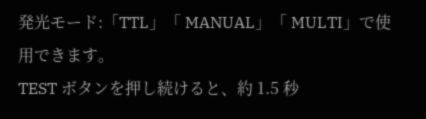発光モード:「TTL」「 MANUAL」「 MULTI」で使
用できます。
TEST ボタンを押し続けると、約 1.5 秒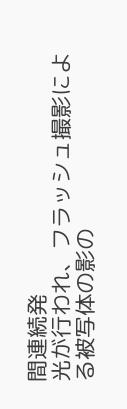間連続発
光が行われ、フラッシュ撮影による被写体の影の